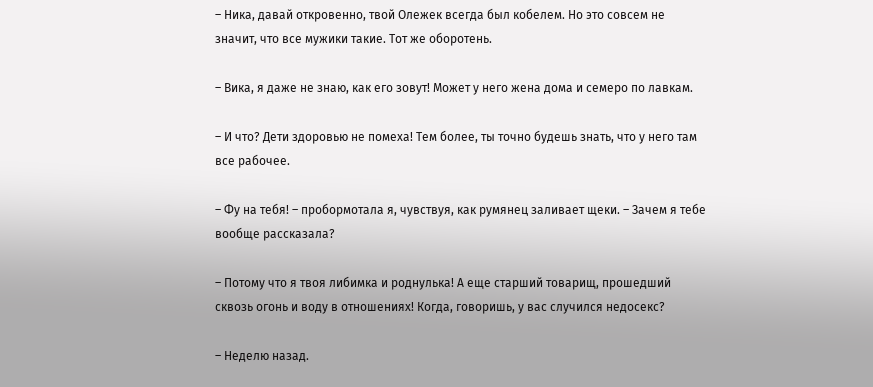– Ника, давай откровенно, твой Олежек всегда был кобелем. Но это совсем не значит, что все мужики такие. Тот же оборотень.

– Вика, я даже не знаю, как его зовут! Может у него жена дома и семеро по лавкам.

– И что? Дети здоровью не помеха! Тем более, ты точно будешь знать, что у него там все рабочее.

– Фу на тебя! – пробормотала я, чувствуя, как румянец заливает щеки. – Зачем я тебе вообще рассказала?

– Потому что я твоя либимка и роднулька! А еще старший товарищ, прошедший сквозь огонь и воду в отношениях! Когда, говоришь, у вас случился недосекс?

– Неделю назад.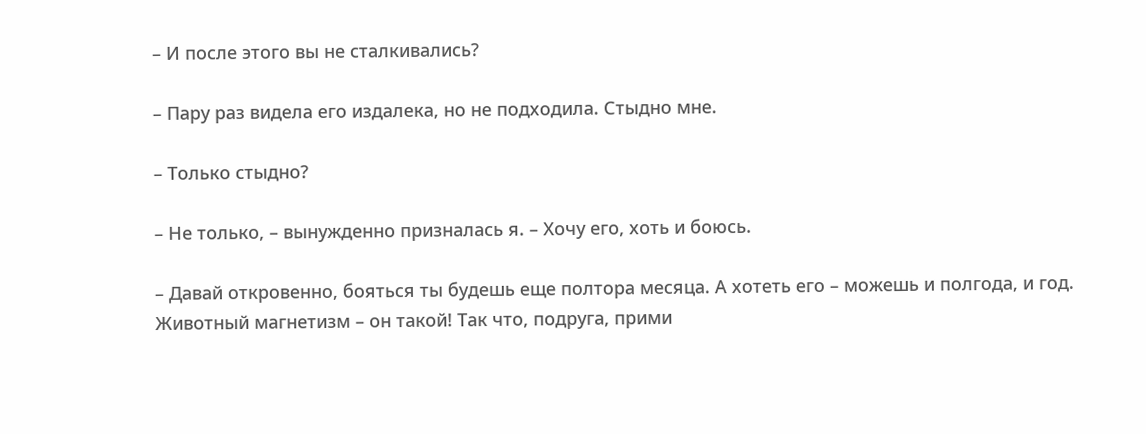– И после этого вы не сталкивались?

– Пару раз видела его издалека, но не подходила. Стыдно мне.

– Только стыдно?

– Не только, – вынужденно призналась я. – Хочу его, хоть и боюсь.

– Давай откровенно, бояться ты будешь еще полтора месяца. А хотеть его – можешь и полгода, и год. Животный магнетизм – он такой! Так что, подруга, прими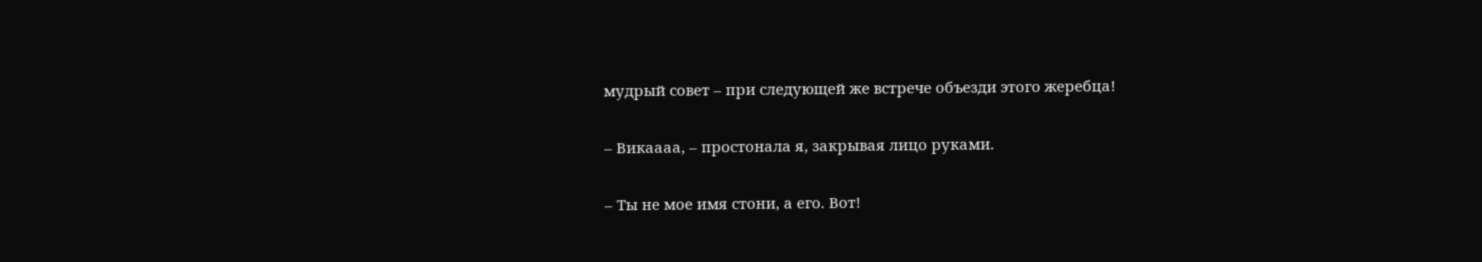мудрый совет – при следующей же встрече объезди этого жеребца!

– Викаааа, – простонала я, закрывая лицо руками.

– Ты не мое имя стони, а его. Вот!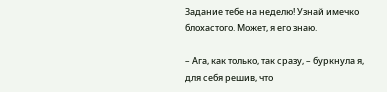Задание тебе на неделю! Узнай имечко блохастого. Может, я его знаю.

– Ага, как только, так сразу, – буркнула я, для себя решив, что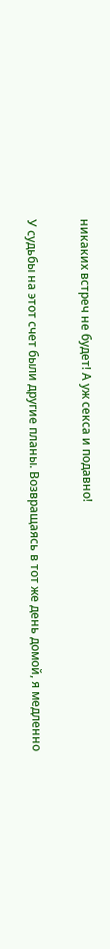никаких встреч не будет! А уж секса и подавно!

У судьбы на этот счет были другие планы. Возвращаясь в тот же день домой, я медленно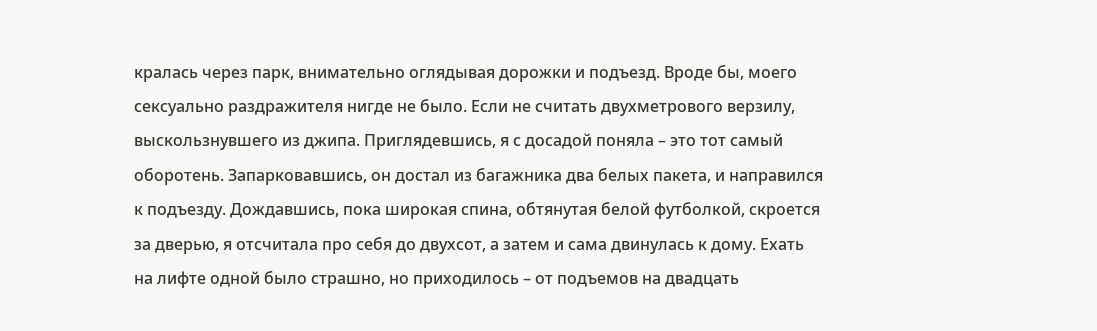кралась через парк, внимательно оглядывая дорожки и подъезд. Вроде бы, моего сексуально раздражителя нигде не было. Если не считать двухметрового верзилу, выскользнувшего из джипа. Приглядевшись, я с досадой поняла – это тот самый оборотень. Запарковавшись, он достал из багажника два белых пакета, и направился к подъезду. Дождавшись, пока широкая спина, обтянутая белой футболкой, скроется за дверью, я отсчитала про себя до двухсот, а затем и сама двинулась к дому. Ехать на лифте одной было страшно, но приходилось – от подъемов на двадцать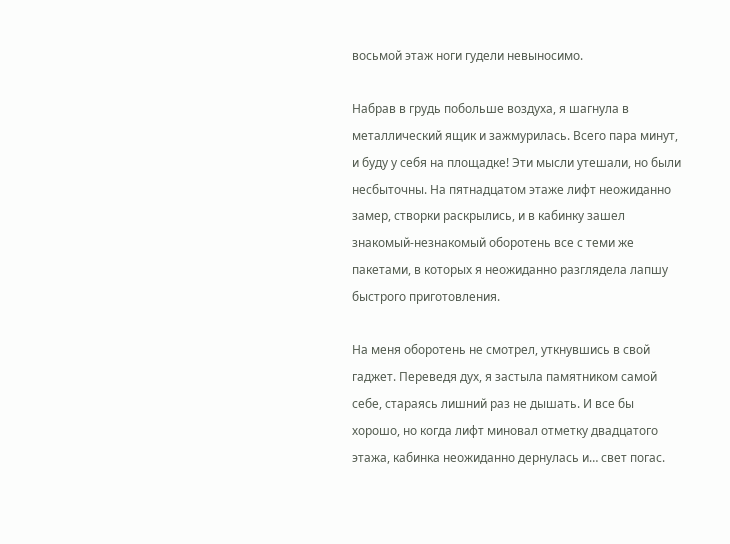восьмой этаж ноги гудели невыносимо.

Набрав в грудь побольше воздуха, я шагнула в металлический ящик и зажмурилась. Всего пара минут, и буду у себя на площадке! Эти мысли утешали, но были несбыточны. На пятнадцатом этаже лифт неожиданно замер, створки раскрылись, и в кабинку зашел знакомый-незнакомый оборотень все с теми же пакетами, в которых я неожиданно разглядела лапшу быстрого приготовления.

На меня оборотень не смотрел, уткнувшись в свой гаджет. Переведя дух, я застыла памятником самой себе, стараясь лишний раз не дышать. И все бы хорошо, но когда лифт миновал отметку двадцатого этажа, кабинка неожиданно дернулась и… свет погас.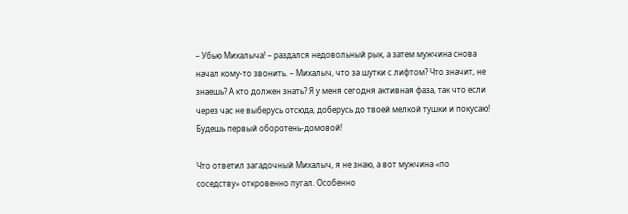– Убью Михалыча! – раздался недовольный рык, а затем мужчина снова начал кому-то звонить. – Михалыч, что за шутки с лифтом? Что значит, не знаешь? А кто должен знать? Я у меня сегодня активная фаза, так что если через час не выберусь отсюда, доберусь до твоей мелкой тушки и покусаю! Будешь первый оборотень-домовой!

Что ответил загадочный Михалыч, я не знаю, а вот мужчина «по соседству» откровенно пугал. Особенно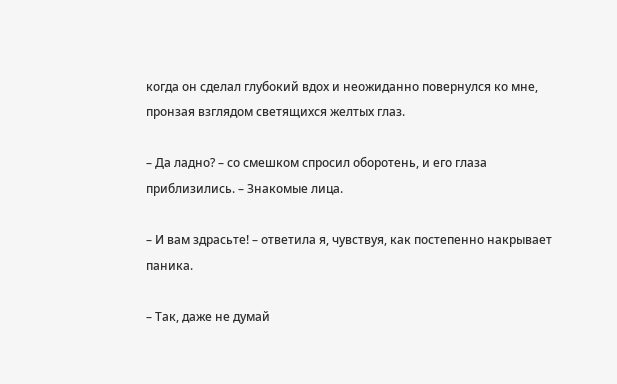когда он сделал глубокий вдох и неожиданно повернулся ко мне, пронзая взглядом светящихся желтых глаз.

– Да ладно? – со смешком спросил оборотень, и его глаза приблизились. – Знакомые лица.

– И вам здрасьте! – ответила я, чувствуя, как постепенно накрывает паника.

– Так, даже не думай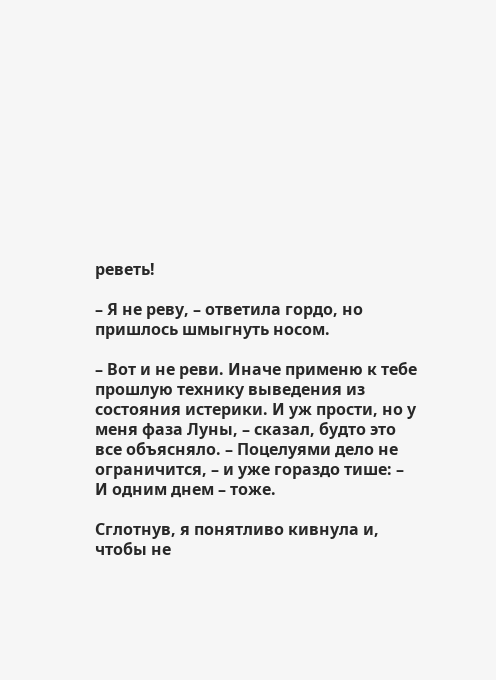реветь!

– Я не реву, – ответила гордо, но пришлось шмыгнуть носом.

– Вот и не реви. Иначе применю к тебе прошлую технику выведения из состояния истерики. И уж прости, но у меня фаза Луны, – сказал, будто это все объясняло. – Поцелуями дело не ограничится, – и уже гораздо тише: – И одним днем – тоже.

Сглотнув, я понятливо кивнула и, чтобы не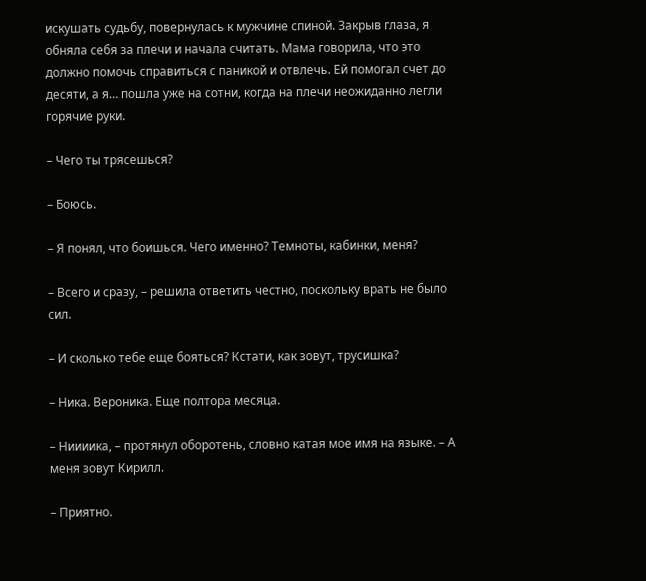искушать судьбу, повернулась к мужчине спиной. Закрыв глаза, я обняла себя за плечи и начала считать. Мама говорила, что это должно помочь справиться с паникой и отвлечь. Ей помогал счет до десяти, а я… пошла уже на сотни, когда на плечи неожиданно легли горячие руки.

– Чего ты трясешься?

– Боюсь.

– Я понял, что боишься. Чего именно? Темноты, кабинки, меня?

– Всего и сразу, – решила ответить честно, поскольку врать не было сил.

– И сколько тебе еще бояться? Кстати, как зовут, трусишка?

– Ника. Вероника. Еще полтора месяца.

– Ниииика, – протянул оборотень, словно катая мое имя на языке. – А меня зовут Кирилл.

– Приятно.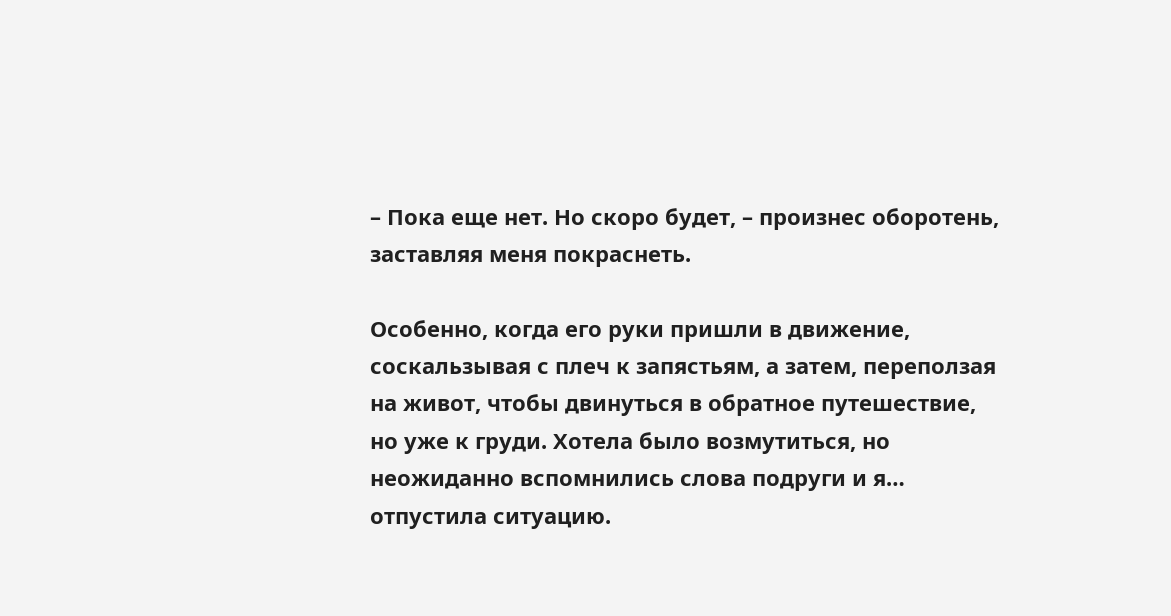– Пока еще нет. Но скоро будет, – произнес оборотень, заставляя меня покраснеть.

Особенно, когда его руки пришли в движение, соскальзывая с плеч к запястьям, а затем, переползая на живот, чтобы двинуться в обратное путешествие, но уже к груди. Хотела было возмутиться, но неожиданно вспомнились слова подруги и я… отпустила ситуацию.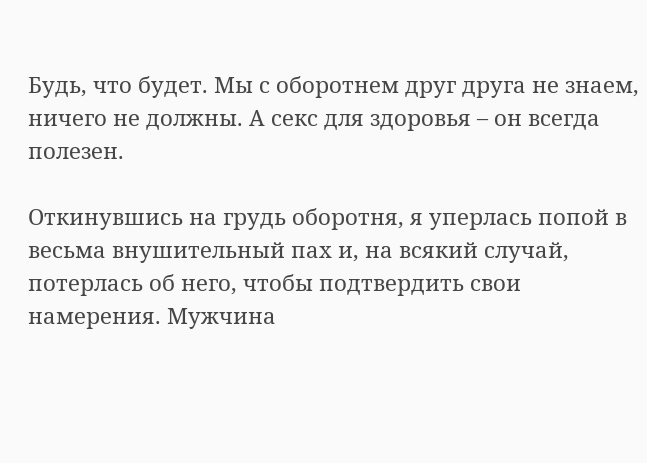Будь, что будет. Мы с оборотнем друг друга не знаем, ничего не должны. А секс для здоровья – он всегда полезен.

Откинувшись на грудь оборотня, я уперлась попой в весьма внушительный пах и, на всякий случай, потерлась об него, чтобы подтвердить свои намерения. Мужчина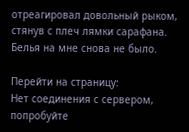отреагировал довольный рыком, стянув с плеч лямки сарафана. Белья на мне снова не было.

Перейти на страницу:
Нет соединения с сервером, попробуйте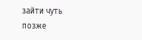зайти чуть позже